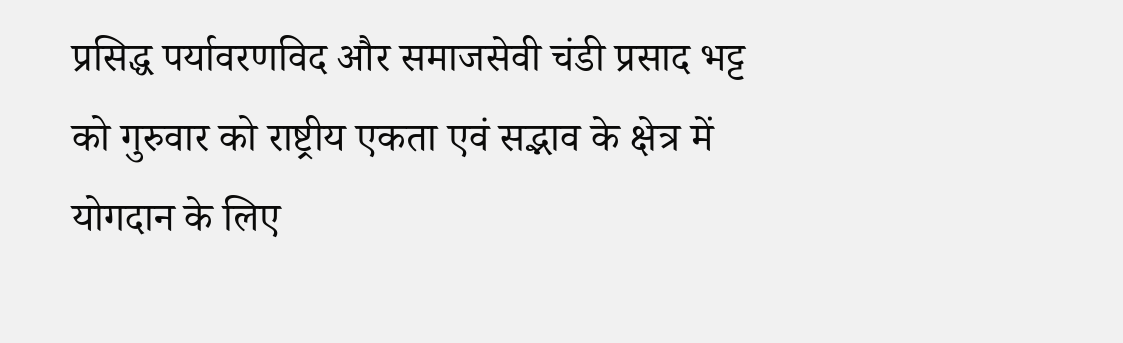प्रसिद्ध पर्यावरणविद और समाजसेवी चंडी प्रसाद भट्ट को गुरुवार को राष्ट्रीय एकता एवं सद्भाव के क्षेत्र में योगदान के लिए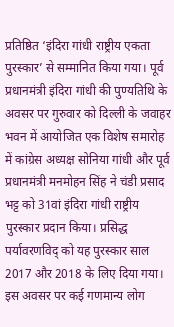प्रतिष्ठित ‘इंदिरा गांधी राष्ट्रीय एकता पुरस्कार’ से सम्मानित किया गया। पूर्व प्रधानमंत्री इंदिरा गांधी की पुण्यतिथि के अवसर पर गुरुवार को दिल्ली के जवाहर भवन में आयोजित एक विशेष समारोह में कांग्रेस अध्यक्ष सोनिया गांधी और पूर्व प्रधानमंत्री मनमोहन सिंह ने चंडी प्रसाद भट्ट को 31वां इंदिरा गांधी राष्ट्रीय पुरस्कार प्रदान किया। प्रसिद्ध पर्यावरणविद् को यह पुरस्कार साल 2017 और 2018 के लिए दिया गया। इस अवसर पर कई गणमान्य लोग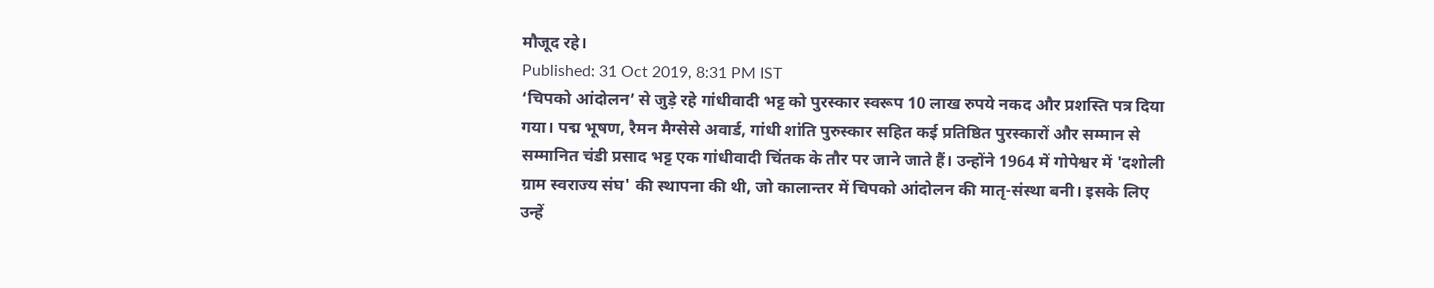मौजूद रहे।
Published: 31 Oct 2019, 8:31 PM IST
‘चिपको आंदोलन’ से जुड़े रहे गांधीवादी भट्ट को पुरस्कार स्वरूप 10 लाख रुपये नकद और प्रशस्ति पत्र दिया गया। पद्म भूषण, रैमन मैग्सेसे अवार्ड, गांधी शांति पुरुस्कार सहित कई प्रतिष्ठित पुरस्कारों और सम्मान से सम्मानित चंडी प्रसाद भट्ट एक गांधीवादी चिंतक के तौर पर जाने जाते हैं। उन्होंने 1964 में गोपेश्वर में 'दशोली ग्राम स्वराज्य संघ' की स्थापना की थी, जो कालान्तर में चिपको आंदोलन की मातृ-संस्था बनी। इसके लिए उन्हें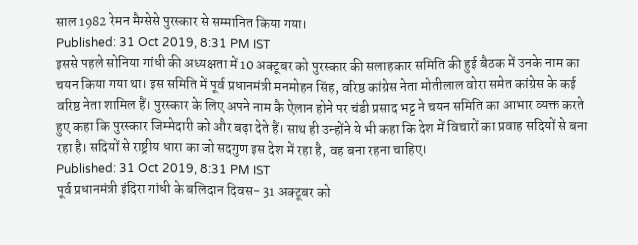साल 1982 रेमन मैग्सेसे पुरस्कार से सम्मानित किया गया।
Published: 31 Oct 2019, 8:31 PM IST
इससे पहले सोनिया गांधी की अध्यक्षता में 10 अक्टूबर को पुरस्कार की सलाहकार समिति की हुई बैठक में उनके नाम का चयन किया गया था। इस समिति में पूर्व प्रधानमंत्री मनमोहन सिंह, वरिष्ठ कांग्रेस नेता मोतीलाल वोरा समेत कांग्रेस के कई वरिष्ठ नेता शामिल हैं। पुरस्कार के लिए अपने नाम कै ऐलान होने पर चंडी प्रसाद भट्ट ने चयन समिति का आभार व्यक्त करते हुए कहा कि पुरस्कार जिम्मेदारी को और बढ़ा देते हैं। साथ ही उन्होंने ये भी कहा कि देश में विचारों का प्रवाह सदियों से बना रहा है। सदियों से राष्ट्रीय धारा का जो सदगुण इस देश में रहा है, वह बना रहना चाहिए।
Published: 31 Oct 2019, 8:31 PM IST
पूर्व प्रधानमंत्री इंदिरा गांधी के बलिदान दिवस- 31 अक्टूबर को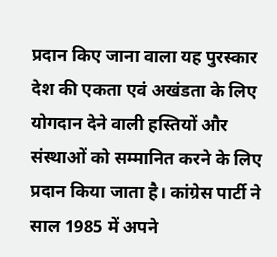प्रदान किए जाना वाला यह पुरस्कार देश की एकता एवं अखंडता के लिए योगदान देने वाली हस्तियों और संस्थाओं को सम्मानित करने के लिए प्रदान किया जाता है। कांग्रेस पार्टी ने साल 1985 में अपने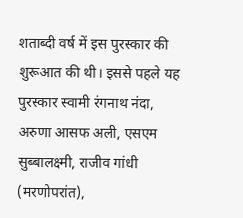शताब्दी वर्ष में इस पुरस्कार की शुरूआत की थी। इससे पहले यह पुरस्कार स्वामी रंगनाथ नंदा, अरुणा आसफ अली, एसएम सुब्बालक्ष्मी, राजीव गांधी (मरणोपरांत),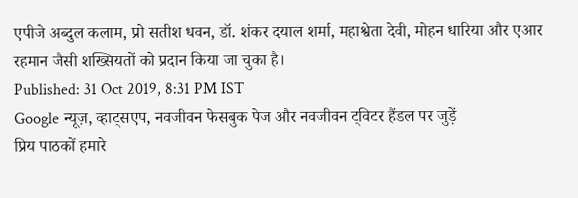एपीजे अब्दुल कलाम, प्रो सतीश धवन, डॉ. शंकर दयाल शर्मा, महाश्वेता देवी, मोहन धारिया और एआर रहमान जैसी शख्सियतों को प्रदान किया जा चुका है।
Published: 31 Oct 2019, 8:31 PM IST
Google न्यूज़, व्हाट्सएप, नवजीवन फेसबुक पेज और नवजीवन ट्विटर हैंडल पर जुड़ें
प्रिय पाठकों हमारे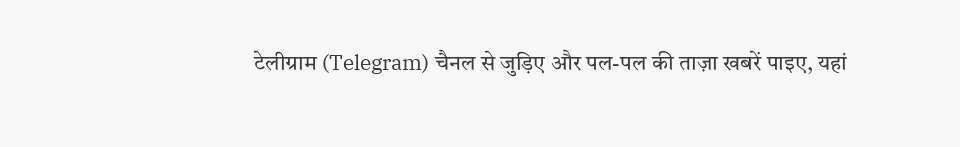टेलीग्राम (Telegram) चैनल से जुड़िए और पल-पल की ताज़ा खबरें पाइए, यहां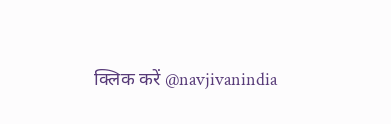क्लिक करें @navjivanindia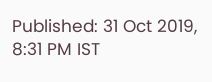Published: 31 Oct 2019, 8:31 PM IST